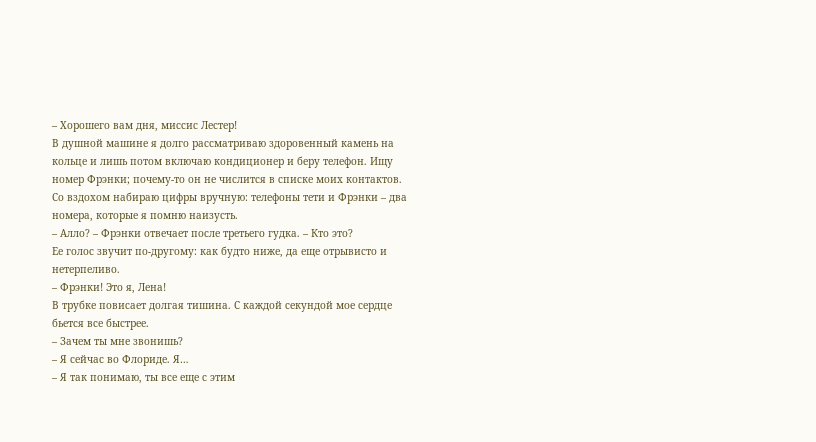– Хорошего вам дня, миссис Лестер!
В душной машине я долго рассматриваю здоровенный камень на кольце и лишь потом включаю кондиционер и беру телефон. Ищу номер Фрэнки; почему-то он не числится в списке моих контактов. Со вздохом набираю цифры вручную: телефоны тети и Фрэнки – два номера, которые я помню наизусть.
– Алло? – Фрэнки отвечает после третьего гудка. – Кто это?
Ее голос звучит по-другому: как будто ниже, да еще отрывисто и нетерпеливо.
– Фрэнки! Это я, Лена!
В трубке повисает долгая тишина. С каждой секундой мое сердце бьется все быстрее.
– Зачем ты мне звонишь?
– Я сейчас во Флориде. Я…
– Я так понимаю, ты все еще с этим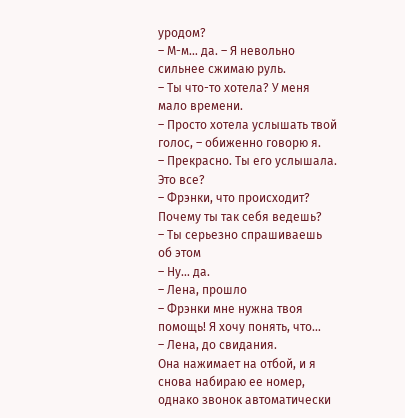уродом?
– М-м… да. – Я невольно сильнее сжимаю руль.
– Ты что-то хотела? У меня мало времени.
– Просто хотела услышать твой голос, – обиженно говорю я.
– Прекрасно. Ты его услышала. Это все?
– Фрэнки, что происходит? Почему ты так себя ведешь?
– Ты серьезно спрашиваешь об этом
– Ну… да.
– Лена, прошло
– Фрэнки мне нужна твоя помощь! Я хочу понять, что…
– Лена, до свидания.
Она нажимает на отбой, и я снова набираю ее номер, однако звонок автоматически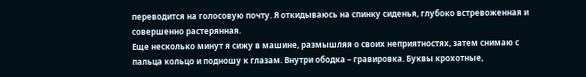переводится на голосовую почту. Я откидываюсь на спинку сиденья, глубоко встревоженная и совершенно растерянная.
Еще несколько минут я сижу в машине, размышляя о своих неприятностях, затем снимаю с пальца кольцо и подношу к глазам. Внутри ободка – гравировка. Буквы крохотные,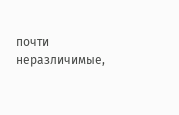почти неразличимые,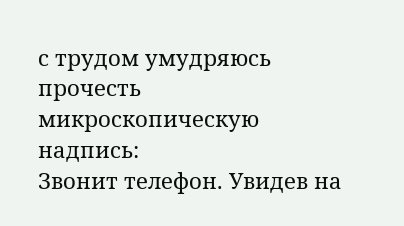с трудом умудряюсь прочесть микроскопическую надпись:
Звонит телефон. Увидев на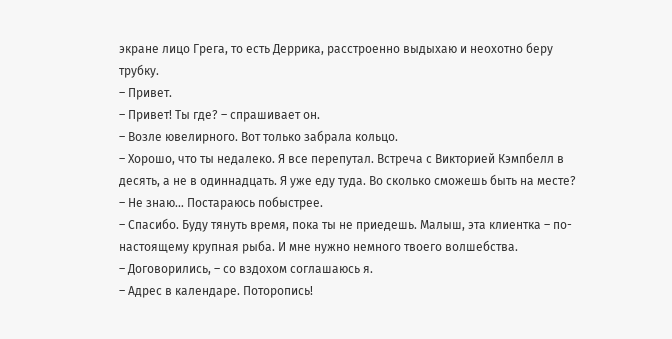экране лицо Грега, то есть Деррика, расстроенно выдыхаю и неохотно беру трубку.
– Привет.
– Привет! Ты где? – спрашивает он.
– Возле ювелирного. Вот только забрала кольцо.
– Хорошо, что ты недалеко. Я все перепутал. Встреча с Викторией Кэмпбелл в десять, а не в одиннадцать. Я уже еду туда. Во сколько сможешь быть на месте?
– Не знаю… Постараюсь побыстрее.
– Спасибо. Буду тянуть время, пока ты не приедешь. Малыш, эта клиентка – по-настоящему крупная рыба. И мне нужно немного твоего волшебства.
– Договорились, – со вздохом соглашаюсь я.
– Адрес в календаре. Поторопись!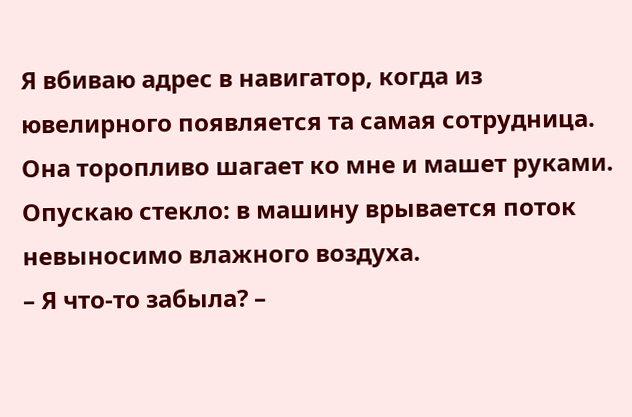Я вбиваю адрес в навигатор, когда из ювелирного появляется та самая сотрудница. Она торопливо шагает ко мне и машет руками. Опускаю стекло: в машину врывается поток невыносимо влажного воздуха.
– Я что-то забыла? –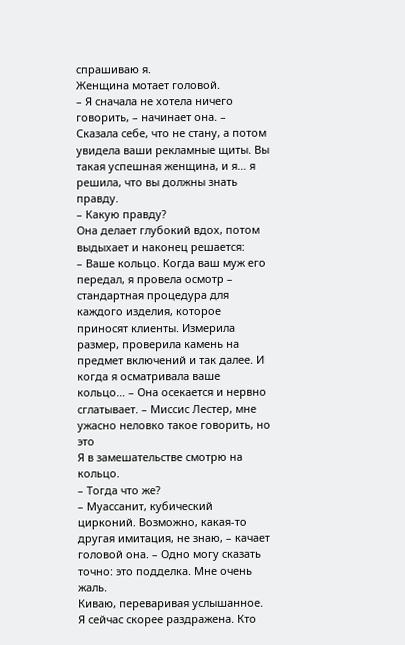спрашиваю я.
Женщина мотает головой.
– Я сначала не хотела ничего говорить, – начинает она. – Сказала себе, что не стану, а потом увидела ваши рекламные щиты. Вы такая успешная женщина, и я… я решила, что вы должны знать правду.
– Какую правду?
Она делает глубокий вдох, потом выдыхает и наконец решается:
– Ваше кольцо. Когда ваш муж его передал, я провела осмотр – стандартная процедура для каждого изделия, которое приносят клиенты. Измерила размер, проверила камень на предмет включений и так далее. И когда я осматривала ваше кольцо… – Она осекается и нервно сглатывает. – Миссис Лестер, мне ужасно неловко такое говорить, но это
Я в замешательстве смотрю на кольцо.
– Тогда что же?
– Муассанит, кубический цирконий. Возможно, какая-то другая имитация, не знаю, – качает головой она. – Одно могу сказать точно: это подделка. Мне очень жаль.
Киваю, переваривая услышанное. Я сейчас скорее раздражена. Кто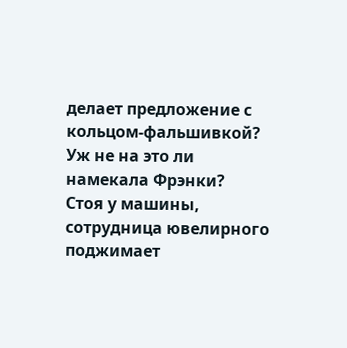делает предложение с кольцом-фальшивкой? Уж не на это ли намекала Фрэнки?
Стоя у машины, сотрудница ювелирного поджимает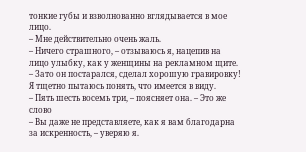тонкие губы и взволнованно вглядывается в мое лицо.
– Мне действительно очень жаль.
– Ничего страшного, – отзываюсь я, нацепив на лицо улыбку, как у женщины на рекламном щите.
– Зато он постарался, сделал хорошую гравировку!
Я тщетно пытаюсь понять, что имеется в виду.
– Пять шесть восемь три, – поясняет она. – Это же слово
– Вы даже не представляете, как я вам благодарна за искренность, – уверяю я.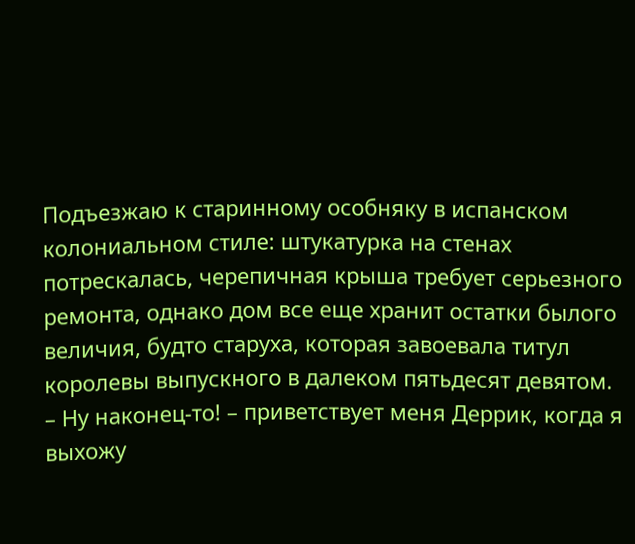Подъезжаю к старинному особняку в испанском колониальном стиле: штукатурка на стенах потрескалась, черепичная крыша требует серьезного ремонта, однако дом все еще хранит остатки былого величия, будто старуха, которая завоевала титул королевы выпускного в далеком пятьдесят девятом.
– Ну наконец-то! – приветствует меня Деррик, когда я выхожу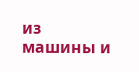из машины и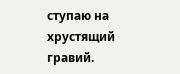ступаю на хрустящий гравий.